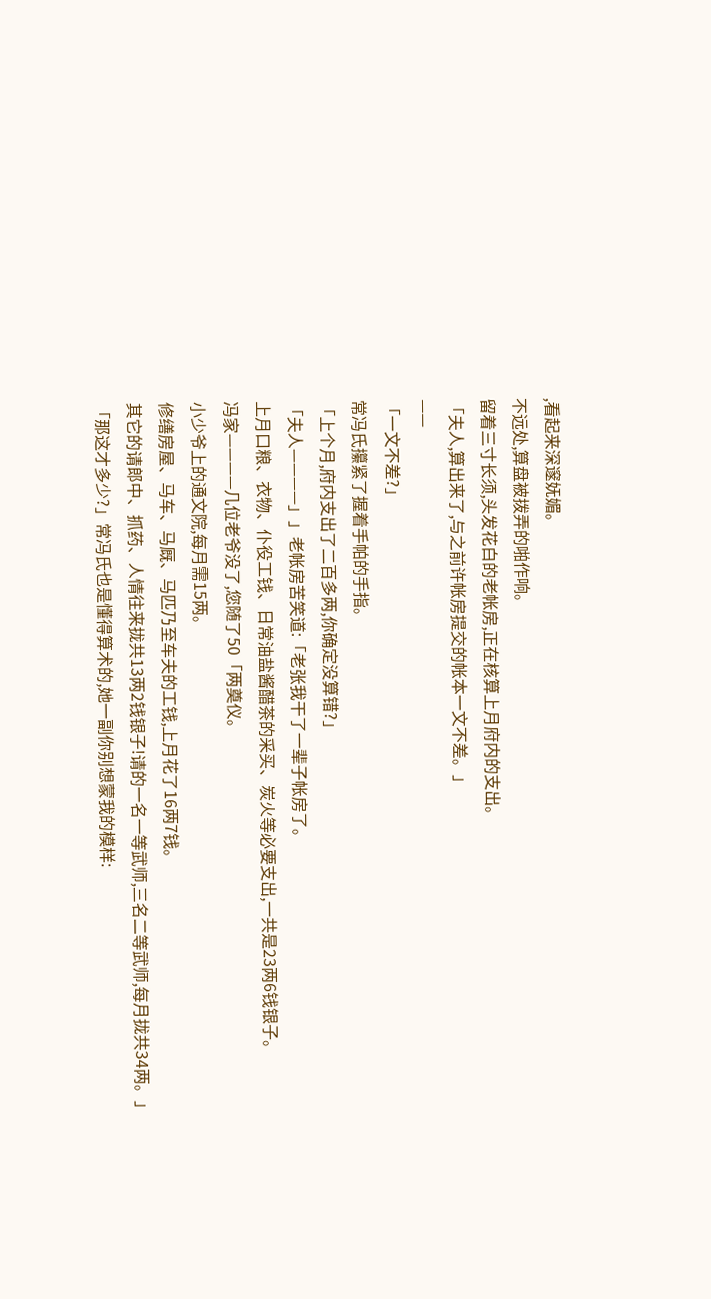,看起来深邃妩媚。
不远处,算盘被拨弄的啪作响。
留着三寸长须,头发花白的老帐房,正在核算上月府内的支出。
「夫人,算出来了,与之前许帐房提交的帐本一文不差。」
——
「一文不差?」
常冯氏攥紧了握着手帕的手指。
「上个月,府内支出了二百多两,你确定没算错?」
「夫人————」」老帐房苦笑道:「老张我干了一辈子帐房了。
上月口粮、衣物、仆役工钱、日常油盐酱醋茶的采买、炭火等必要支出,一共是23两6钱银子。
冯家————几位老爷没了,您随了50「两奠仪。
小少爷上的通文院,每月需15两。
修缮房屋、马车、马厩、马匹乃至车夫的工钱,上月花了16两7钱。
其它的请郎中、抓药、人情往来拢共13两2钱银子!请的一名一等武师,三名二等武师,每月拢共34两。」
「那这才多少?」常冯氏也是懂得算术的,她一副你别想蒙我的模样: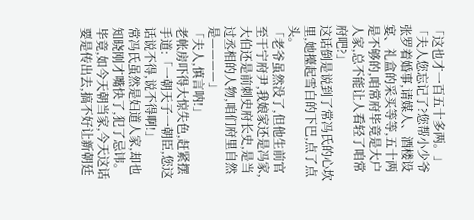「这也才一百五十多两。」
「夫人您忘记了?您帮小少爷张罗着婚事,请媒人、酒楼设宴、礼盒的采买等等,五十两是不够的,咱常府毕竟是大户人家,总不能让人看轻了咱常府吧?」
这话倒是说到了常冯氏的心坎里,她擡起雪白的下巴,点了点头。
「老爷虽然没了,但他生前官至干宁府尹,我娘家还是冯家,大伯还是前刺史府长史,是当过丞相的人物,咱们府里自然是————」
「夫人,慎言呐!」
老帐房吓得大惊失色,赶紧摆手道:「一朝天子一朝臣,您这话说不得,说不得啊!」
常冯氏虽然是妇道人家,却也知晓刚才嘴快了,犯了忌讳。
毕竟,如今天朝当家,今天这话要是传出去,搞不好让新朝廷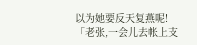以为她要反天复燕呢!
「老张,一会儿去帐上支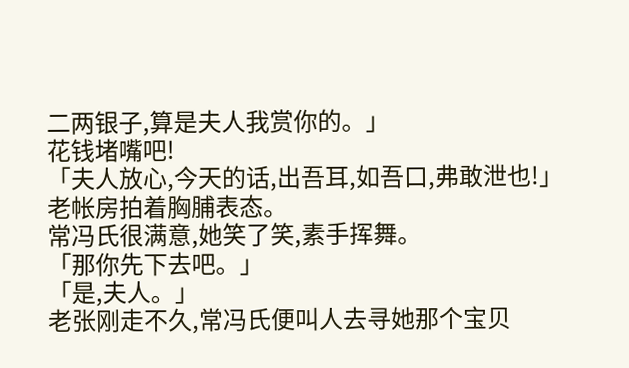二两银子,算是夫人我赏你的。」
花钱堵嘴吧!
「夫人放心,今天的话,出吾耳,如吾口,弗敢泄也!」
老帐房拍着胸脯表态。
常冯氏很满意,她笑了笑,素手挥舞。
「那你先下去吧。」
「是,夫人。」
老张刚走不久,常冯氏便叫人去寻她那个宝贝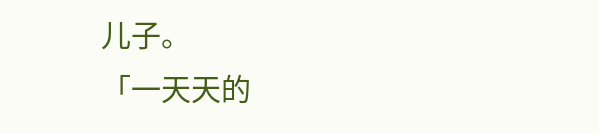儿子。
「一天天的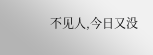不见人,今日又没